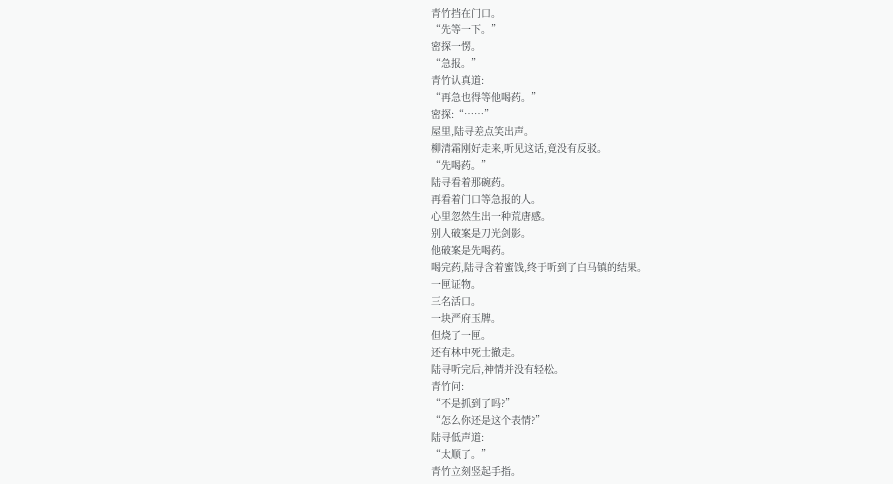青竹挡在门口。
“先等一下。”
密探一愣。
“急报。”
青竹认真道:
“再急也得等他喝药。”
密探:“……”
屋里,陆寻差点笑出声。
柳清霜刚好走来,听见这话,竟没有反驳。
“先喝药。”
陆寻看着那碗药。
再看着门口等急报的人。
心里忽然生出一种荒唐感。
别人破案是刀光剑影。
他破案是先喝药。
喝完药,陆寻含着蜜饯,终于听到了白马镇的结果。
一匣证物。
三名活口。
一块严府玉牌。
但烧了一匣。
还有林中死士撤走。
陆寻听完后,神情并没有轻松。
青竹问:
“不是抓到了吗?”
“怎么你还是这个表情?”
陆寻低声道:
“太顺了。”
青竹立刻竖起手指。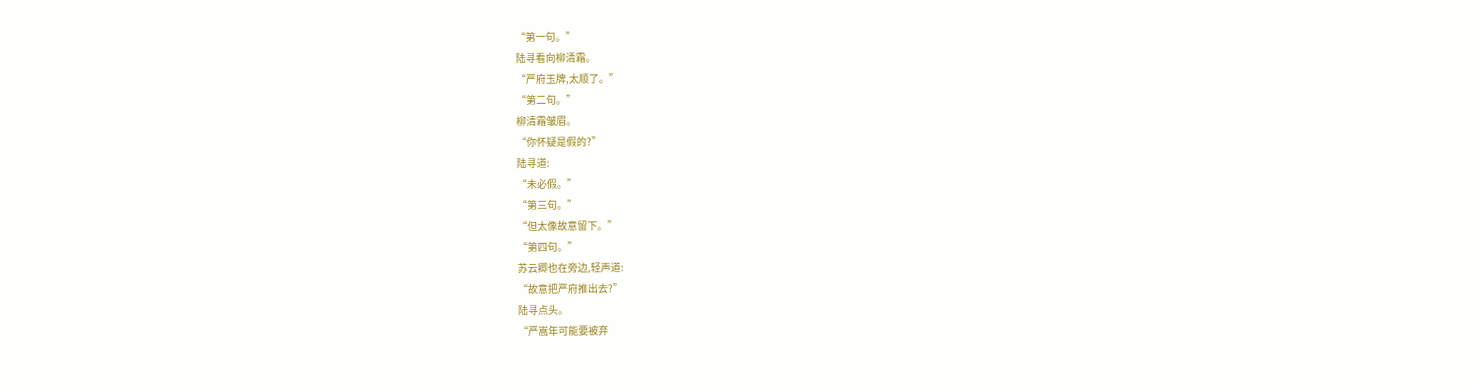“第一句。”
陆寻看向柳清霜。
“严府玉牌,太顺了。”
“第二句。”
柳清霜皱眉。
“你怀疑是假的?”
陆寻道:
“未必假。”
“第三句。”
“但太像故意留下。”
“第四句。”
苏云卿也在旁边,轻声道:
“故意把严府推出去?”
陆寻点头。
“严嵩年可能要被弃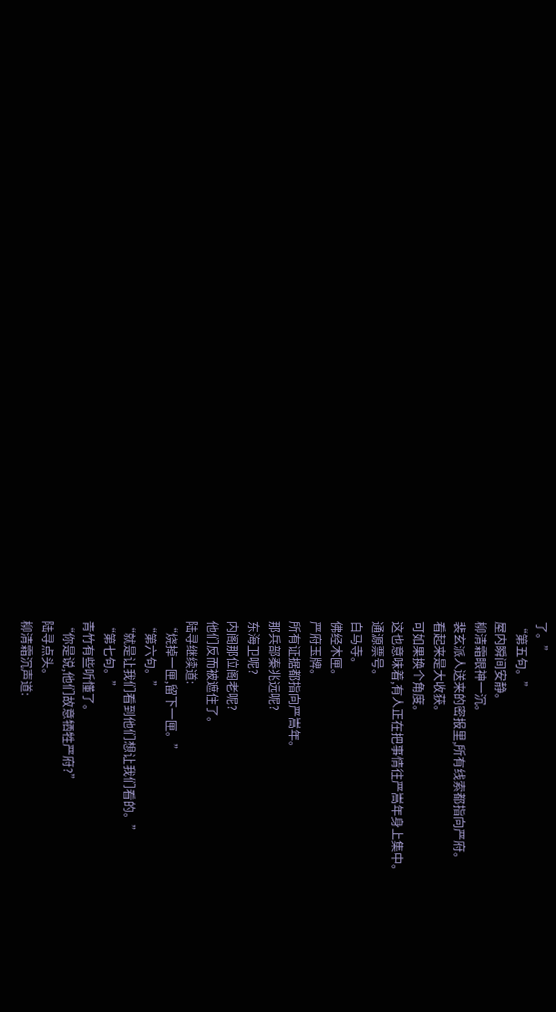了。”
“第五句。”
屋内瞬间安静。
柳清霜眼神一沉。
裴玄派人送来的密报里,所有线索都指向严府。
看起来是大收获。
可如果换个角度。
这也意味着,有人正在把事情往严嵩年身上集中。
通源票号。
白马寺。
佛经木匣。
严府玉牌。
所有证据都指向严嵩年。
那兵部秦兆远呢?
东海卫呢?
内阁那位阁老呢?
他们反而被遮住了。
陆寻继续道:
“烧掉一匣,留下一匣。”
“第六句。”
“就是让我们看到他们想让我们看的。”
“第七句。”
青竹有些听懂了。
“你是说,他们故意牺牲严府?”
陆寻点头。
柳清霜沉声道: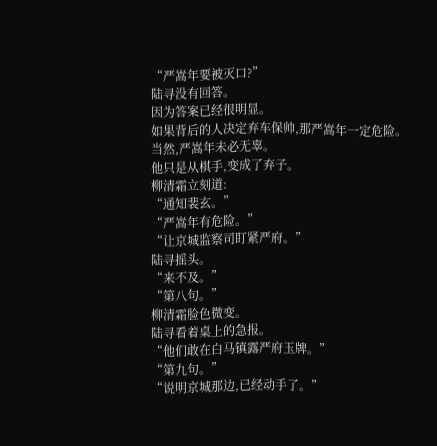“严嵩年要被灭口?”
陆寻没有回答。
因为答案已经很明显。
如果背后的人决定弃车保帅,那严嵩年一定危险。
当然,严嵩年未必无辜。
他只是从棋手,变成了弃子。
柳清霜立刻道:
“通知裴玄。”
“严嵩年有危险。”
“让京城监察司盯紧严府。”
陆寻摇头。
“来不及。”
“第八句。”
柳清霜脸色微变。
陆寻看着桌上的急报。
“他们敢在白马镇露严府玉牌。”
“第九句。”
“说明京城那边,已经动手了。”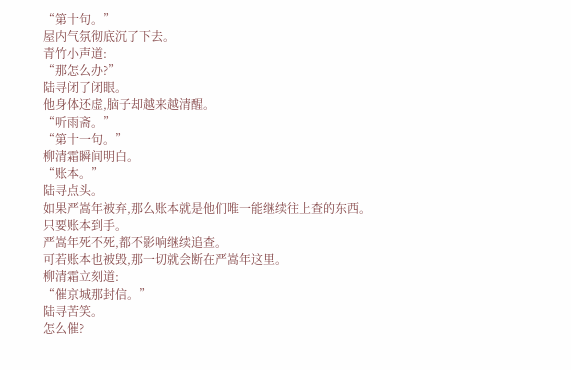“第十句。”
屋内气氛彻底沉了下去。
青竹小声道:
“那怎么办?”
陆寻闭了闭眼。
他身体还虚,脑子却越来越清醒。
“听雨斋。”
“第十一句。”
柳清霜瞬间明白。
“账本。”
陆寻点头。
如果严嵩年被弃,那么账本就是他们唯一能继续往上查的东西。
只要账本到手。
严嵩年死不死,都不影响继续追查。
可若账本也被毁,那一切就会断在严嵩年这里。
柳清霜立刻道:
“催京城那封信。”
陆寻苦笑。
怎么催?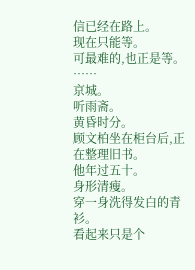信已经在路上。
现在只能等。
可最难的,也正是等。
……
京城。
听雨斋。
黄昏时分。
顾文柏坐在柜台后,正在整理旧书。
他年过五十。
身形清瘦。
穿一身洗得发白的青衫。
看起来只是个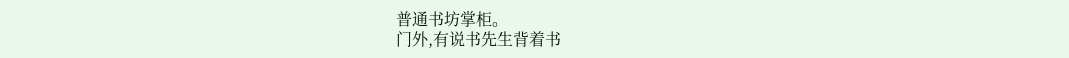普通书坊掌柜。
门外,有说书先生背着书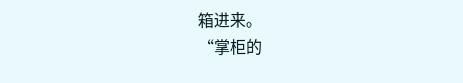箱进来。
“掌柜的